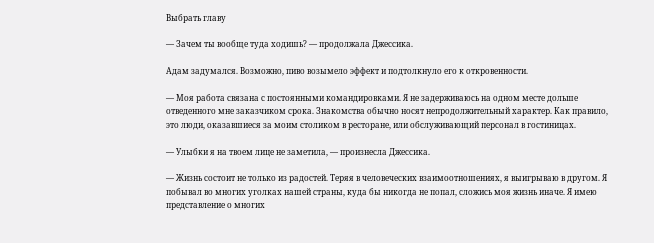Выбрать главу

— Зачем ты вообще туда ходишь? — продолжала Джессика.

Адам задумался. Возможно, пиво возымело эффект и подтолкнуло его к откровенности.

— Моя работа связана с постоянными командировками. Я не задерживаюсь на одном месте дольше отведенного мне заказчиком срока. Знакомства обычно носят непродолжительный характер. Как правило, это люди, оказавшиеся за моим столиком в ресторане, или обслуживающий персонал в гостиницах.

— Улыбки я на твоем лице не заметила, — произнесла Джессика.

— Жизнь состоит не только из радостей. Теряя в человеческих взаимоотношениях, я выигрываю в другом. Я побывал во многих уголках нашей страны, куда бы никогда не попал, сложись моя жизнь иначе. Я имею представление о многих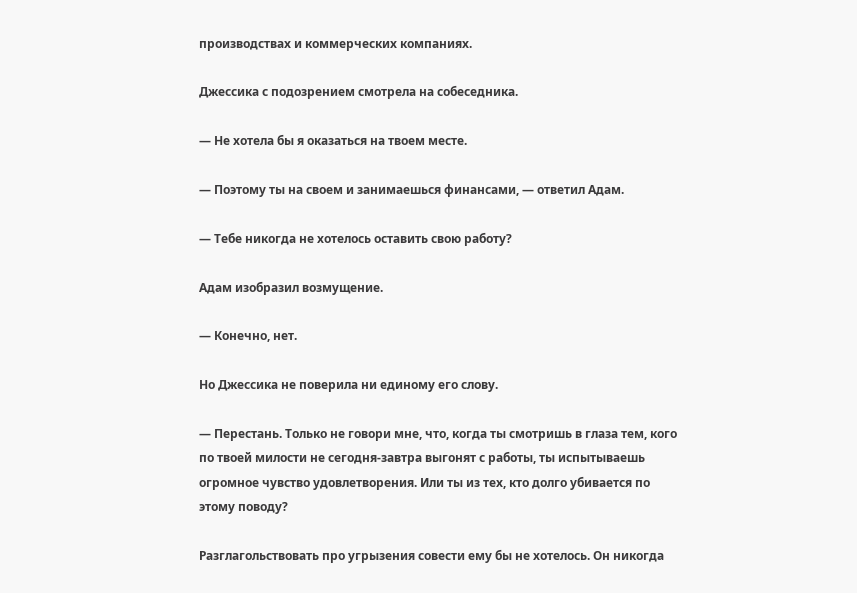производствах и коммерческих компаниях.

Джессика с подозрением смотрела на собеседника.

— Не хотела бы я оказаться на твоем месте.

— Поэтому ты на своем и занимаешься финансами, — ответил Адам.

— Тебе никогда не хотелось оставить свою работу?

Адам изобразил возмущение.

— Конечно, нет.

Но Джессика не поверила ни единому его слову.

— Перестань. Только не говори мне, что, когда ты смотришь в глаза тем, кого по твоей милости не сегодня-завтра выгонят с работы, ты испытываешь огромное чувство удовлетворения. Или ты из тех, кто долго убивается по этому поводу?

Разглагольствовать про угрызения совести ему бы не хотелось. Он никогда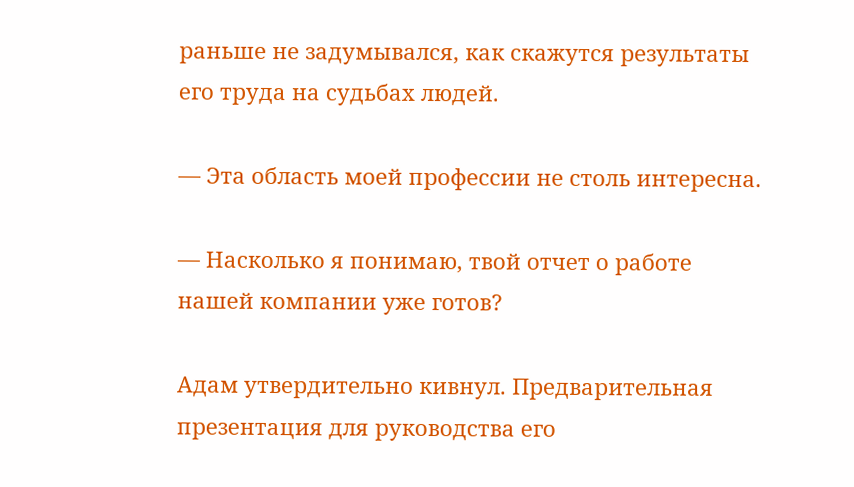раньше не задумывался, как скажутся результаты его труда на судьбах людей.

— Эта область моей профессии не столь интересна.

— Насколько я понимаю, твой отчет о работе нашей компании уже готов?

Адам утвердительно кивнул. Предварительная презентация для руководства его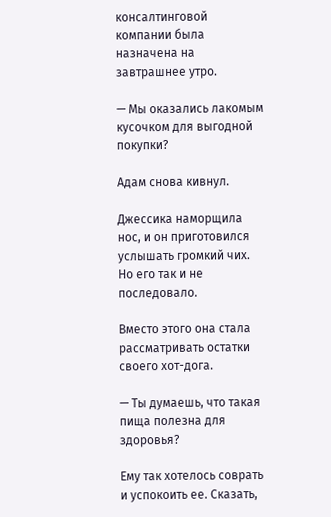консалтинговой компании была назначена на завтрашнее утро.

— Мы оказались лакомым кусочком для выгодной покупки?

Адам снова кивнул.

Джессика наморщила нос, и он приготовился услышать громкий чих. Но его так и не последовало.

Вместо этого она стала рассматривать остатки своего хот-дога.

— Ты думаешь, что такая пища полезна для здоровья?

Ему так хотелось соврать и успокоить ее. Сказать,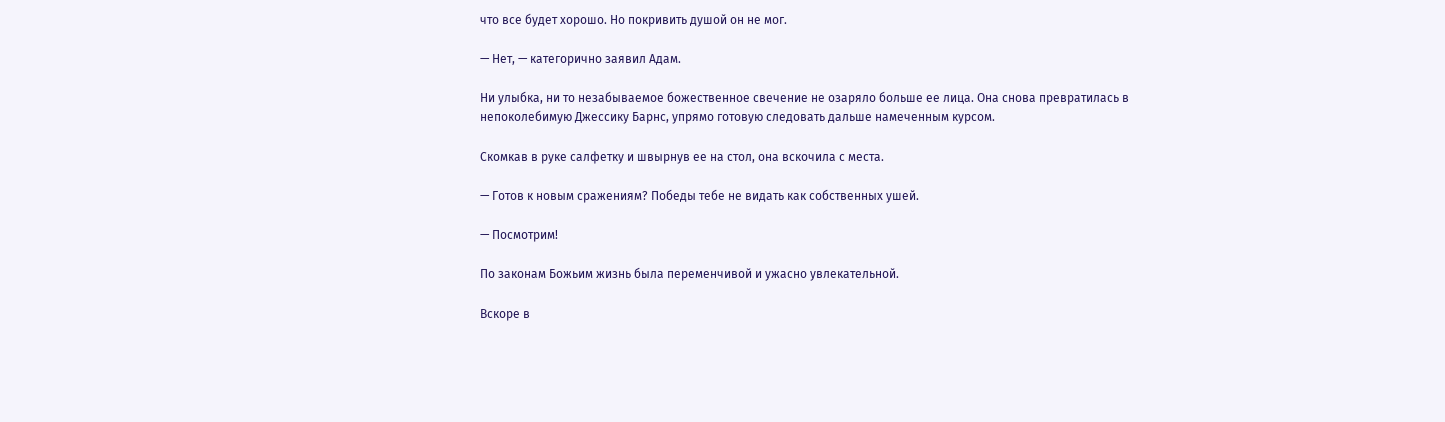что все будет хорошо. Но покривить душой он не мог.

— Нет, — категорично заявил Адам.

Ни улыбка, ни то незабываемое божественное свечение не озаряло больше ее лица. Она снова превратилась в непоколебимую Джессику Барнс, упрямо готовую следовать дальше намеченным курсом.

Скомкав в руке салфетку и швырнув ее на стол, она вскочила с места.

— Готов к новым сражениям? Победы тебе не видать как собственных ушей.

— Посмотрим!

По законам Божьим жизнь была переменчивой и ужасно увлекательной.

Вскоре в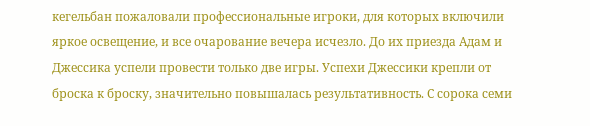кегельбан пожаловали профессиональные игроки, для которых включили яркое освещение, и все очарование вечера исчезло. До их приезда Адам и Джессика успели провести только две игры. Успехи Джессики крепли от броска к броску, значительно повышалась результативность. С сорока семи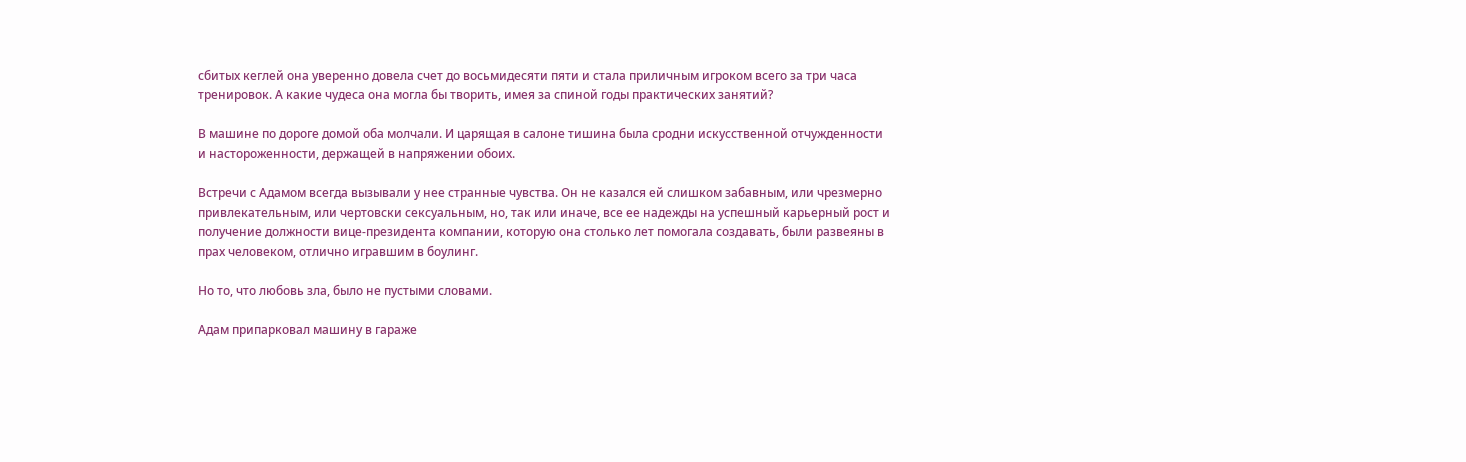сбитых кеглей она уверенно довела счет до восьмидесяти пяти и стала приличным игроком всего за три часа тренировок. А какие чудеса она могла бы творить, имея за спиной годы практических занятий?

В машине по дороге домой оба молчали. И царящая в салоне тишина была сродни искусственной отчужденности и настороженности, держащей в напряжении обоих.

Встречи с Адамом всегда вызывали у нее странные чувства. Он не казался ей слишком забавным, или чрезмерно привлекательным, или чертовски сексуальным, но, так или иначе, все ее надежды на успешный карьерный рост и получение должности вице-президента компании, которую она столько лет помогала создавать, были развеяны в прах человеком, отлично игравшим в боулинг.

Но то, что любовь зла, было не пустыми словами.

Адам припарковал машину в гараже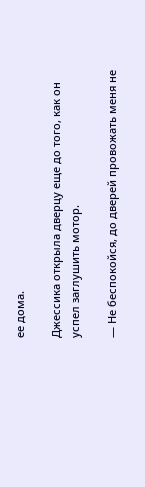ее дома.

Джессика открыла дверцу еще до того, как он успел заглушить мотор.

— Не беспокойся, до дверей провожать меня не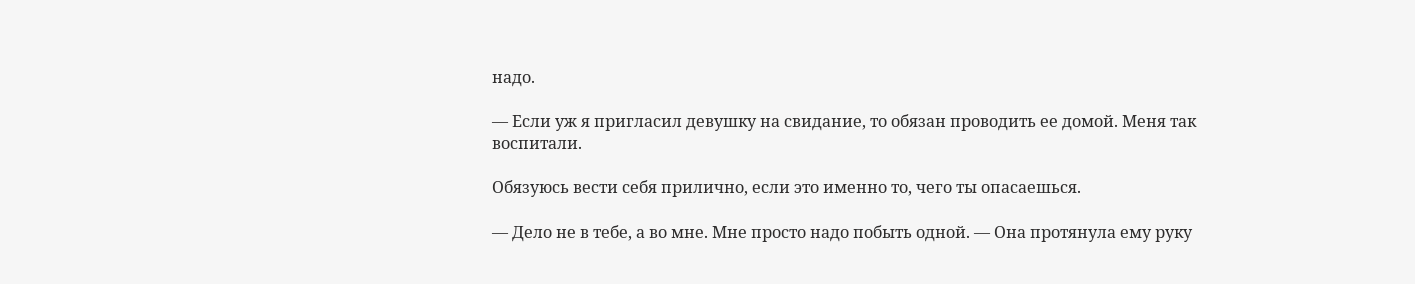надо.

— Если уж я пригласил девушку на свидание, то обязан проводить ее домой. Меня так воспитали.

Обязуюсь вести себя прилично, если это именно то, чего ты опасаешься.

— Дело не в тебе, а во мне. Мне просто надо побыть одной. — Она протянула ему руку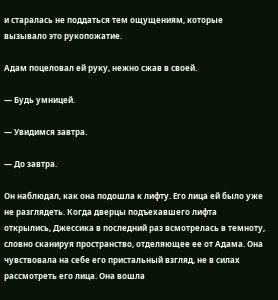и старалась не поддаться тем ощущениям, которые вызывало это рукопожатие.

Адам поцеловал ей руку, нежно сжав в своей.

— Будь умницей.

— Увидимся завтра.

— До завтра.

Он наблюдал, как она подошла к лифту. Его лица ей было уже не разглядеть. Когда дверцы подъехавшего лифта открылись, Джессика в последний раз всмотрелась в темноту, словно сканируя пространство, отделяющее ее от Адама. Она чувствовала на себе его пристальный взгляд, не в силах рассмотреть его лица. Она вошла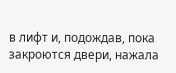в лифт и, подождав, пока закроются двери, нажала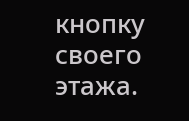кнопку своего этажа.